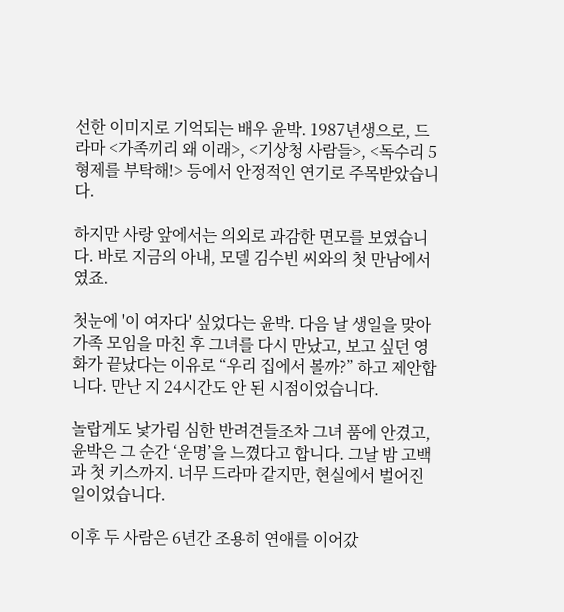선한 이미지로 기억되는 배우 윤박. 1987년생으로, 드라마 <가족끼리 왜 이래>, <기상청 사람들>, <독수리 5형제를 부탁해!> 등에서 안정적인 연기로 주목받았습니다.

하지만 사랑 앞에서는 의외로 과감한 면모를 보였습니다. 바로 지금의 아내, 모델 김수빈 씨와의 첫 만남에서였죠.

첫눈에 '이 여자다' 싶었다는 윤박. 다음 날 생일을 맞아 가족 모임을 마친 후 그녀를 다시 만났고, 보고 싶던 영화가 끝났다는 이유로 “우리 집에서 볼까?” 하고 제안합니다. 만난 지 24시간도 안 된 시점이었습니다.

놀랍게도 낯가림 심한 반려견들조차 그녀 품에 안겼고, 윤박은 그 순간 ‘운명’을 느꼈다고 합니다. 그날 밤 고백과 첫 키스까지. 너무 드라마 같지만, 현실에서 벌어진 일이었습니다.

이후 두 사람은 6년간 조용히 연애를 이어갔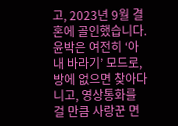고, 2023년 9월 결혼에 골인했습니다. 윤박은 여전히 ‘아내 바라기’ 모드로, 방에 없으면 찾아다니고, 영상통화를 걸 만큼 사랑꾼 면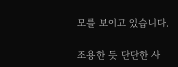모를 보이고 있습니다.

조용한 듯 단단한 사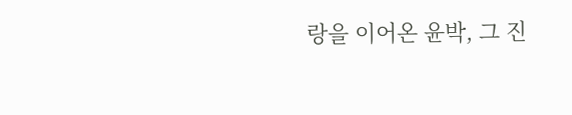랑을 이어온 윤박, 그 진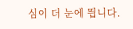심이 더 눈에 띕니다.